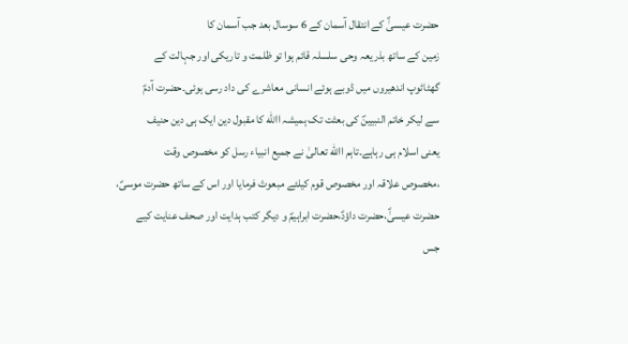حضرت عیسیٰؑ کے انتقال آسمان کے 6 سوسال بعد جب آسمان کا
زمین کے ساتھ بذریعہ وحی سلسلہ قائم ہوا تو ظلمت و تاریکی اور جہالت کے
گھٹاٹوپ اندھیروں میں ڈوبے ہوئے انسانی معاشرے کی داد رسی ہوئی۔حضرت آدمؑ
سے لیکر خاتم النبیینؐ کی بعثت تک ہمیشہ االله کا مقبول دین ایک ہی دین حنیف
یعنی اسلام ہی رہاہے۔تاہم االله تعالیٰ نے جمیع انبیاء رسل کو مخصوص وقت
،مخصوص علاقہ اور مخصوص قوم کیلئے مبعوث فرمایا اور اس کے ساتھ حضرت موسیؑ،
حضرت عیسیٰؑ،حضرت داؤدؑ،حضرت ابراہیمؑ و دیگر کتب ہدایت اور صحف عنایت کیے
جس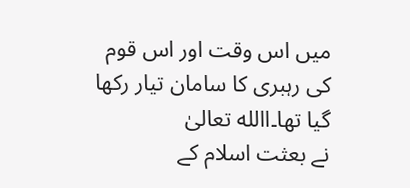میں اس وقت اور اس قوم کی رہبری کا سامان تیار رکھا گیا تھا۔االله تعالیٰ
نے بعثت اسلام کے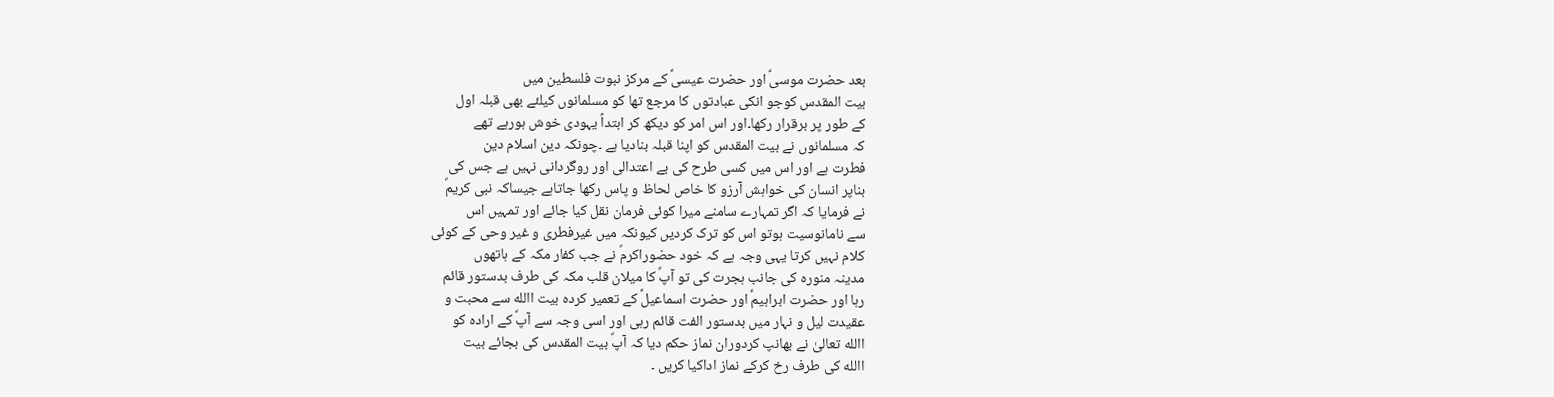بعد حضرت موسیؑ اور حضرت عیسیؑ کے مرکز نبوت فلسطین میں
بیت المقدس کوجو انکی عبادتوں کا مرجع تھا کو مسلمانوں کیلئے بھی قبلہ اول
کے طور پر برقرار رکھا۔اور اس امر کو دیکھ کر ابتداً یہودی خوش ہورہے تھے
کہ مسلمانوں نے بیت المقدس کو اپنا قبلہ بنادیا ہے ۔چونکہ دین اسلام دین
فطرت ہے اور اس میں کسی طرح کی بے اعتدالی اور روگردانی نہیں ہے جس کی
بناپر انسان کی خواہش آرزو کا خاص لحاظ و پاس رکھا جاتاہے جیساکہ نبی کریمؐ
نے فرمایا کہ اگر تمہارے سامنے میرا کوئی فرمان نقل کیا جائے اور تمہیں اس
سے نامانوسیت ہوتو اس کو ترک کردیں کیونکہ میں غیرفطری و غیر وحی کے کوئی
کلام نہیں کرتا یہی وجہ ہے کہ خود حضوراکرمؐ نے جب کفار مکہ کے ہاتھوں
مدینہ منورہ کی جانب ہجرت کی تو آپؐ کا میلان قلب مکہ کی طرف بدستور قائم
رہا اور حضرت ابراہیمؑ اور حضرت اسماعیلؑ کے تعمیر کردہ بیت االله سے محبت و
عقیدت لیل و نہار میں بدستور الفت قائم رہی اور اسی وجہ سے آپؐ کے ارادہ کو
االله تعالیٰ نے بھانپ کردوران نماز حکم دیا کہ آپؐ بیت المقدس کی بجائے بیت
االله کی طرف رخ کرکے نماز اداکیا کریں ۔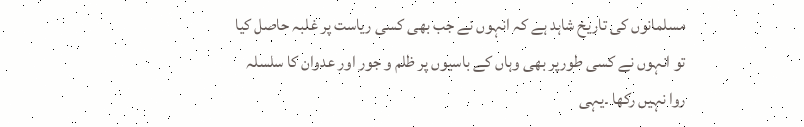مسلمانوں کی تاریخ شاہد ہے کہ انہوں نے جب بھی کسی ریاست پر غلبہ حاصل کیا
تو انہوں نے کسی طورپر بھی وہاں کے باسیوں پر ظلم و جور اور عدوان کا سلسلہ
روا نہیں رکھا ۔یہی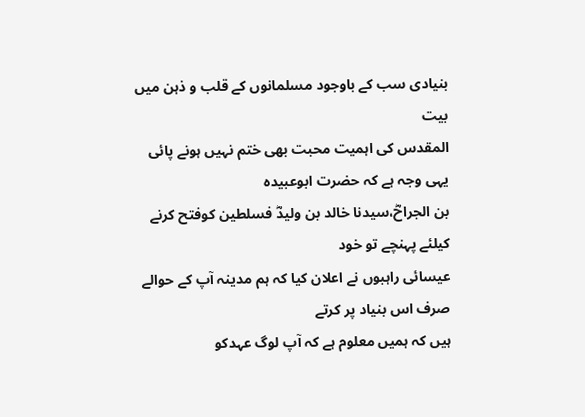بنیادی سب کے باوجود مسلمانوں کے قلب و ذہن میں بیت
المقدس کی اہمیت محبت بھی ختم نہیں ہونے پائی یہی وجہ ہے کہ حضرت ابوعبیدہ
بن الجراحؓ،سیدنا خالد بن ولیدؓ فسلطین کوفتح کرنے کیلئے پہنچے تو خود
عیسائی راہبوں نے اعلان کیا کہ ہم مدینہ آپ کے حوالے صرف اس بنیاد پر کرتے
ہیں کہ ہمیں معلوم ہے کہ آپ لوگ عہدکو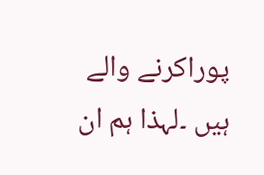پوراکرنے والے ہیں ۔لہذا ہم ان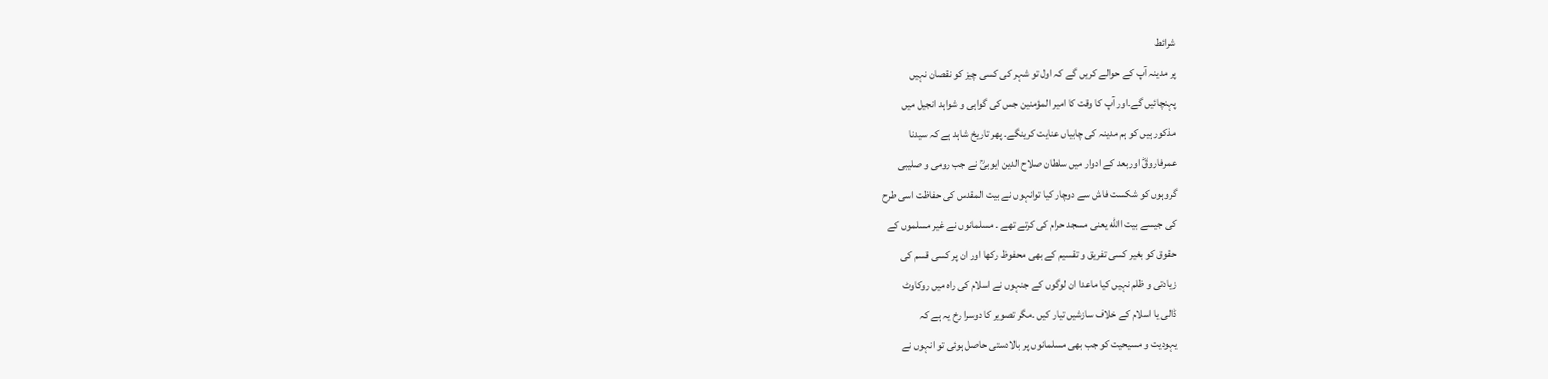شرائط
پر مدینہ آپ کے حوالے کریں گے کہ اول تو شہر کی کسی چیز کو نقصان نہیں
پہنچائیں گے۔اور آپ کا وقت کا امیر المؤمنین جس کی گواہی و شواہد انجیل میں
مذکور ہیں کو ہم مدینہ کی چابیاں عنایت کرینگے۔ پھر تاریخ شاہد ہے کہ سیدنا
عمرفاروقؓ اوربعد کے ادوار میں سلطان صلاح الدین ایوبیؒ نے جب رومی و صلیبی
گروہوں کو شکست فاش سے دوچار کیا توانہوں نے بیت المقدس کی حفاظت اسی طرح
کی جیسے بیت االله یعنی مسجد حرام کی کرتے تھے ۔ مسلمانوں نے غیر مسلموں کے
حقوق کو بغیر کسی تفریق و تقسیم کے بھی محفوظ رکھا اور ان پر کسی قسم کی
زیادتی و ظلم نہیں کیا ماعدا ان لوگوں کے جنہوں نے اسلام کی راہ میں روکاوٹ
ڈالی یا اسلام کے خلاف سازشیں تیار کیں ۔مگر تصویر کا دوسرا رخ یہ ہے کہ
یہودیت و مسیحیت کو جب بھی مسلمانوں پر بالادستی حاصل ہوئی تو انہوں نے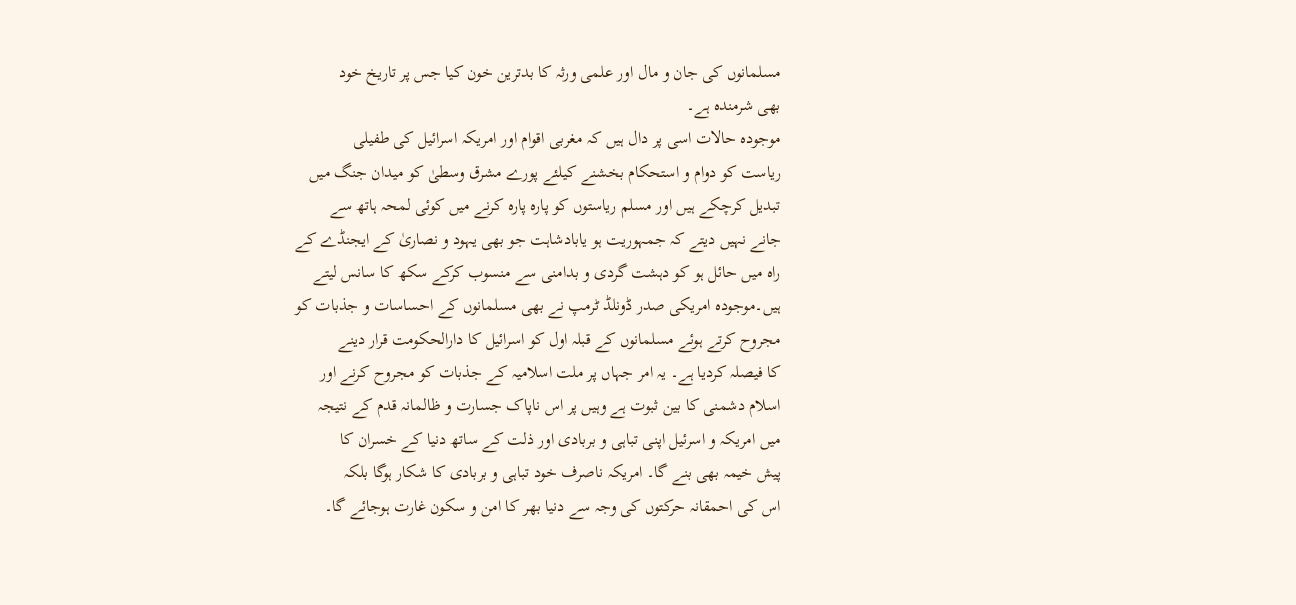مسلمانوں کی جان و مال اور علمی ورثہ کا بدترین خون کیا جس پر تاریخ خود
بھی شرمندہ ہے۔
موجودہ حالات اسی پر دال ہیں کہ مغربی اقوام اور امریکہ اسرائیل کی طفیلی
ریاست کو دوام و استحکام بخشنے کیلئے پورے مشرق وسطیٰ کو میدان جنگ میں
تبدیل کرچکے ہیں اور مسلم ریاستوں کو پارہ پارہ کرنے میں کوئی لمحہ ہاتھ سے
جانے نہیں دیتے کہ جمہوریت ہو یابادشاہت جو بھی یہود و نصاریٰ کے ایجنڈے کے
راہ میں حائل ہو کو دہشت گردی و بدامنی سے منسوب کرکے سکھ کا سانس لیتے
ہیں۔موجودہ امریکی صدر ڈونلڈ ٹرمپ نے بھی مسلمانوں کے احساسات و جذبات کو
مجروح کرتے ہوئے مسلمانوں کے قبلہ اول کو اسرائیل کا دارالحکومت قرار دینے
کا فیصلہ کردیا ہے۔ یہ امر جہاں پر ملت اسلامیہ کے جذبات کو مجروح کرنے اور
اسلام دشمنی کا بین ثبوت ہے وہیں پر اس ناپاک جسارت و ظالمانہ قدم کے نتیجہ
میں امریکہ و اسرئیل اپنی تباہی و بربادی اور ذلت کے ساتھ دنیا کے خسران کا
پیش خیمہ بھی بنے گا۔ امریکہ ناصرف خود تباہی و بربادی کا شکار ہوگا بلکہ
اس کی احمقانہ حرکتوں کی وجہ سے دنیا بھر کا امن و سکون غارت ہوجائے گا۔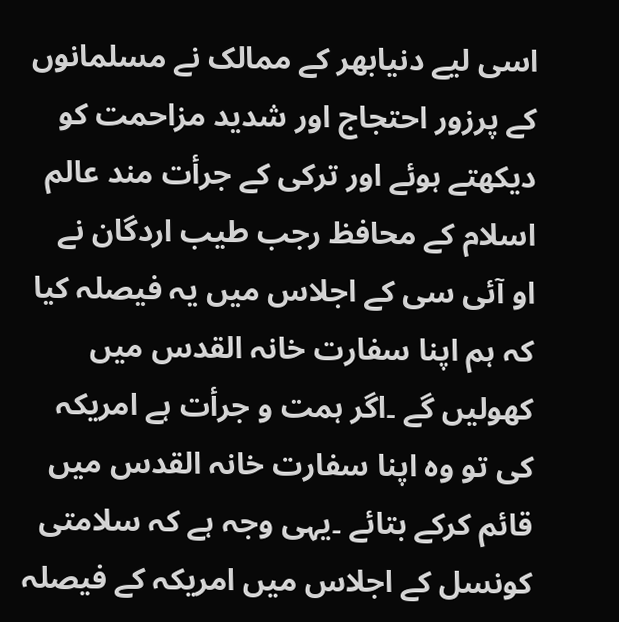اسی لیے دنیابھر کے ممالک نے مسلمانوں کے پرزور احتجاج اور شدید مزاحمت کو
دیکھتے ہوئے اور ترکی کے جرأت مند عالم اسلام کے محافظ رجب طیب اردگان نے
او آئی سی کے اجلاس میں یہ فیصلہ کیا کہ ہم اپنا سفارت خانہ القدس میں
کھولیں گے ۔اگر ہمت و جرأت ہے امریکہ کی تو وہ اپنا سفارت خانہ القدس میں
قائم کرکے بتائے ۔یہی وجہ ہے کہ سلامتی کونسل کے اجلاس میں امریکہ کے فیصلہ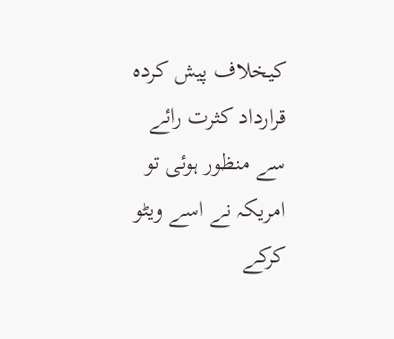کیخلاف پیش کردہ قرارداد کثرت رائے سے منظور ہوئی تو امریکہ نے اسے ویٹو
کرکے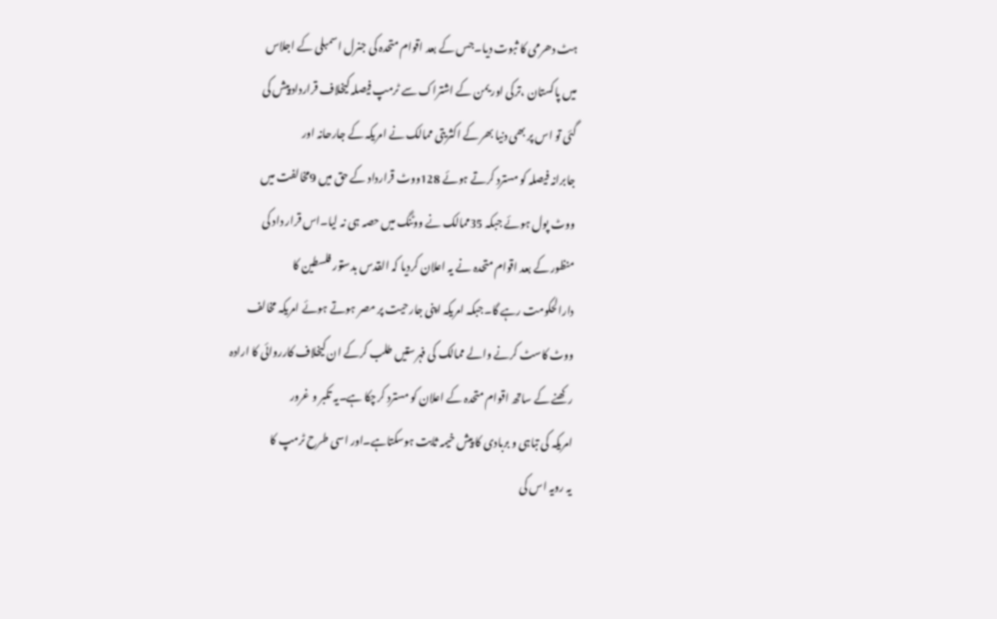ہٹ دھرمی کا ثبوت دیا۔جس کے بعد اقوام متحدہ کی جنرل اسمبلی کے اجلاس
میں پاکستان ،ترکی اور یمن کے اشتراک سے ٹرمپ فیصلہ کیخلاف قرارداد پیش کی
گئی تو اس پر بھی دنیا بھر کے اکثریتی ممالک نے امریکہ کے جارحانہ اور
جابرانہ فیصلہ کو مسترد کرتے ہوئے 128ووٹ قرارداد کے حق میں 9مخالفت میں
ووٹ پول ہوئے جبکہ 35ممالک نے ووٹنگ میں حصہ ہی نہ لیا۔اس قرار داد کی
منظور کے بعد اقوام متحدہ نے یہ اعلان کردیا کہ القدس بدستور فلسطین کا
دارالحکومت رہے گا۔جبکہ امریکہ اپنی جارحیت پر مصر ہوتے ہوئے امریکہ مخالف
ووٹ کاسٹ کرنے والے ممالک کی فہرستیں طلب کرکے ان کیخلاف کارروائی کا ارادہ
رکھنے کے ساتھ اقوام متحدہ کے اعلان کو مسترد کرچکا ہے۔یہ تکبر و غرور
امریکہ کی تباہی و بربادی کا پیش خیمہ ثابت ہوسکتاہے۔اور اسی طرح ٹرمپ کا
یہ رویہ اس کی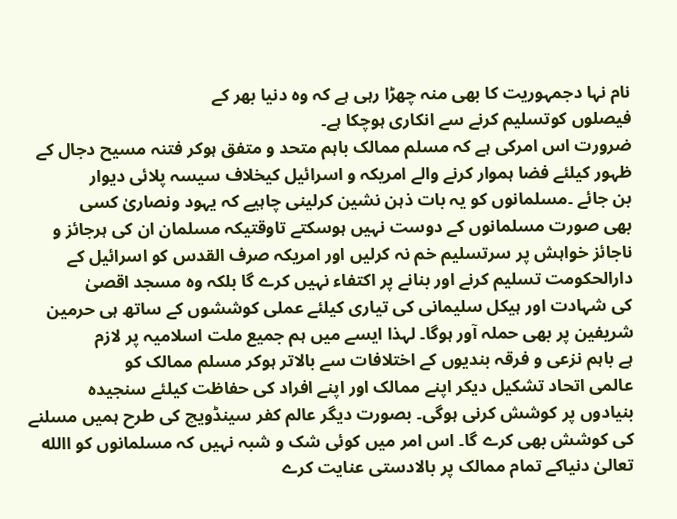نام نہا دجمہوریت کا بھی منہ چھڑا رہی ہے کہ وہ دنیا بھر کے
فیصلوں کوتسلیم کرنے سے انکاری ہوچکا ہے۔
ضرورت اس امرکی ہے کہ مسلم ممالک باہم متحد و متفق ہوکر فتنہ مسیح دجال کے
ظہور کیلئے فضا ہموار کرنے والے امریکہ و اسرائیل کیخلاف سیسہ پلائی دیوار
بن جائے ۔مسلمانوں کو یہ بات ذہن نشین کرلینی چاہیے کہ یہود ونصاریٰ کسی
بھی صورت مسلمانوں کے دوست نہیں ہوسکتے تاوقتیکہ مسلمان ان کی ہرجائز و
ناجائز خواہش پر سرتسلیم خم نہ کرلیں اور امریکہ صرف القدس کو اسرائیل کے
دارالحکومت تسلیم کرنے اور بنانے پر اکتفاء نہیں کرے گا بلکہ وہ مسجد اقصیٰ
کی شہادت اور ہیکل سلیمانی کی تیاری کیلئے عملی کوششوں کے ساتھ ہی حرمین
شریفین پر بھی حملہ آور ہوگا۔ لہذا ایسے میں ہم جمیع ملت اسلامیہ پر لازم
ہے باہم نزعی و فرقہ بندیوں کے اختلافات سے بالاتر ہوکر مسلم ممالک کو
عالمی اتحاد تشکیل دیکر اپنے ممالک اور اپنے افراد کی حفاظت کیلئے سنجیدہ
بنیادوں پر کوشش کرنی ہوگی۔ بصورت دیگر عالم کفر سینڈویچ کی طرح ہمیں مسلنے
کی کوشش بھی کرے گا۔ اس امر میں کوئی شک و شبہ نہیں کہ مسلمانوں کو االله
تعالیٰ دنیاکے تمام ممالک پر بالادستی عنایت کرے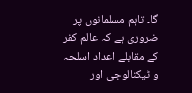گا۔ تاہم مسلمانوں پر
ضروری ہے کہ عالم کفر کے مقابلے اعداد اسلحہ و ٹیکنالوجی اور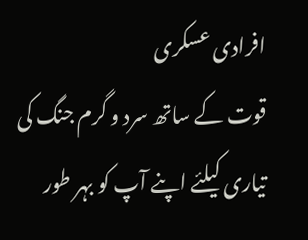افرادی عسکری
قوت کے ساتھ سرد و گرم جنگ کی تیاری کیلئے اپنے آپ کو بہر طور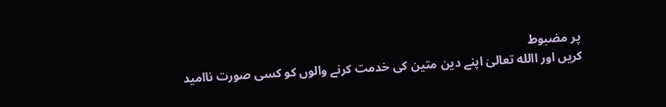پر مضبوط
کریں اور االله تعالیٰ اپنے دین متین کی خدمت کرنے والوں کو کسی صورت ناامید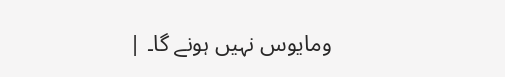ومایوس نہیں ہونے گا۔ |